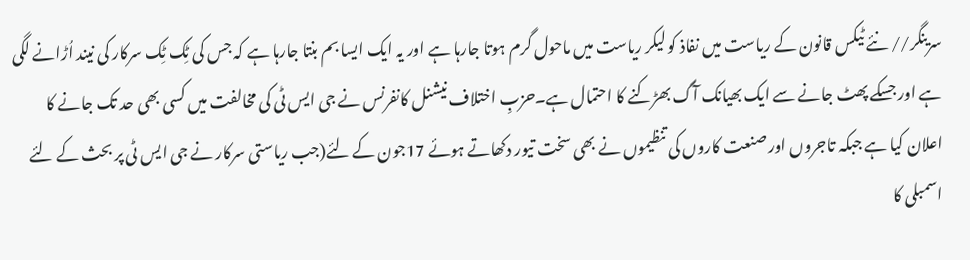سرینگر// نئے ٹیکس قانون کے ریاست میں نفاذ کو لیکر ریاست میں ماحول گرم ہوتا جارہا ہے اور یہ ایک ایسا بم بنتا جارہا ہے کہ جس کی ٹِک ٹِک سرکار کی نیند اُڑانے لگی ہے اور جسکے پھٹ جانے سے ایک بھیانک آگ بھڑکنے کا احتمال ہے۔حزبِ اختلاف نیشنل کانفرنس نے جی ایس ٹی کی مخالفت میں کسی بھی حد تک جانے کا اعلان کیا ہے جبکہ تاجروں اور صنعت کاروں کی تنظیموں نے بھی سخت تیور دکھاتے ہوئے 17جون کے لئے(جب ریاستی سرکار نے جی ایس ٹی پر بحث کے لئے اسمبلی کا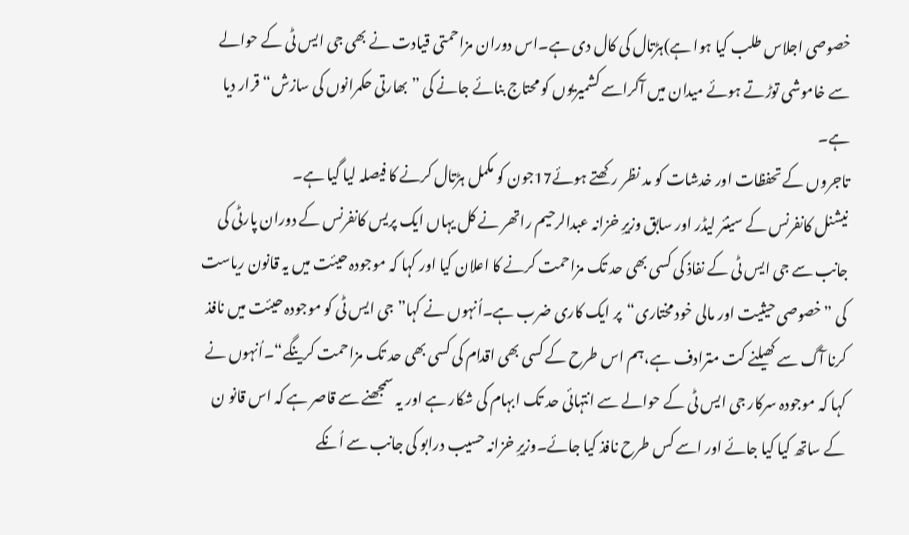خصوصی اجلاس طلب کیا ہوا ہے)ہڑتال کی کال دی ہے۔اس دوران مزاحمتی قیادت نے بھی جی ایس ٹی کے حوالے سے خاموشی توڑتے ہوئے میدان میں آکراسے کشمیریوں کو محتاج بنائے جانے کی ”بھارتی حکمرانوں کی سازش“قرار دیا ہے۔
تاجروں کے تحفظات اور خدشات کو مد نظر رکھتے ہوئے17جون کو مکمل ہڑتال کرنے کا فیصلہ لیا گیا ہے۔
نیشنل کانفرنس کے سینئر لیڈر اور سابق وزیرِ خزانہ عبدالرحیم راتھر نے کل یہاں ایک پریس کانفرنس کے دوران پارٹی کی جانب سے جی ایس ٹی کے نفاذ کی کسی بھی حد تک مزاحمت کرنے کا اعلان کیا اور کہا کہ موجودہ حیئت میں یہ قانون ریاست کی ”خصوصی حیثیت اور مالی خود مختاری“پر ایک کاری ضرب ہے۔اُنہوں نے کہا”جی ایس ٹی کو موجودہ حیئت میں نافذ کرنا آگ سے کھیلنے کت مترادف ہے،ہم اس طرح کے کسی بھی اقدام کی کسی بھی حد تک مزاحمت کرینگے“۔اُنہوں نے کہا کہ موجودہ سرکار جی ایس ٹی کے حوالے سے انتہائی حد تک ابہام کی شکار ہے اور یہ سمجھنے سے قاصر ہے کہ اس قانو ن کے ساتھ کیا کیا جائے اور اسے کس طرح نافذ کیا جائے۔وزیرِ خزانہ حسیب درابو کی جانب سے اُنکے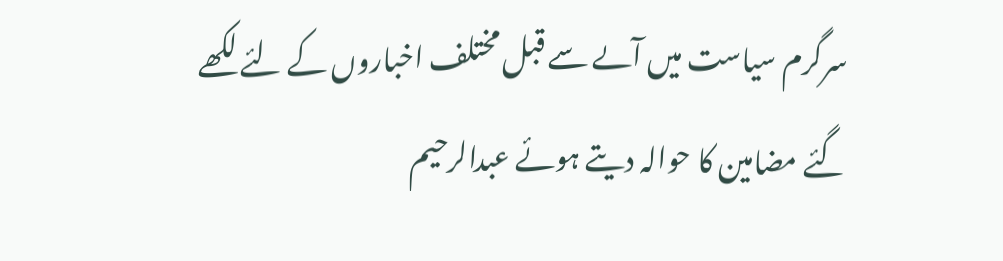سرگرم سیاست میں آںے سے قبل مختلف اخباروں کے لئے لکھے گئے مضامین کا حوالہ دیتے ہوئے عبدالرحیم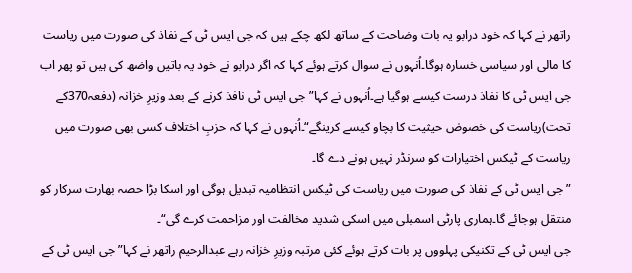راتھر نے کہا کہ خود درابو یہ بات وضاحت کے ساتھ لکھ چکے ہیں کہ جی ایس ٹی کے نفاذ کی صورت میں ریاست کا مالی اور سیاسی خسارہ ہوگا۔اُنہوں نے سوال کرتے ہوئے کہا کہ اگر درابو نے خود یہ باتیں واضھ کی ہیں تو پھر اب جی ایس ٹی کا نفاذ درست کیسے ہوگیا ہے۔اُنہوں نے کہا”جی ایس ٹی نافذ کرنے کے بعد وزیرِ خزانہ (دفعہ370کے تحت)ریاست کی خصوصٰ حیثیت کا بچاو کیسے کرینگے“۔اُنہوں نے کہا کہ حزبِ اختلاف کسی بھی صورت میں ریاست کے ٹیکس اختیارات کو سرنڈر نہیں ہونے دے گا۔
”جی ایس ٹی کے نفاذ کی صورت میں ریاست کی ٹیکس انتظامیہ تبدیل ہوگی اور اسکا بڑا حصہ بھارت سرکار کو منتقل ہوجائے گا۔ہماری پارٹی اسمبلی میں اسکی شدید مخالفت اور مزاحمت کرے گی“۔
جی ایس ٹی کے تکنیکی پہلووں پر بات کرتے ہوئے کئی مرتبہ وزیرِ خزانہ رہے عبدالرحیم راتھر نے کہا”جی ایس ٹی کے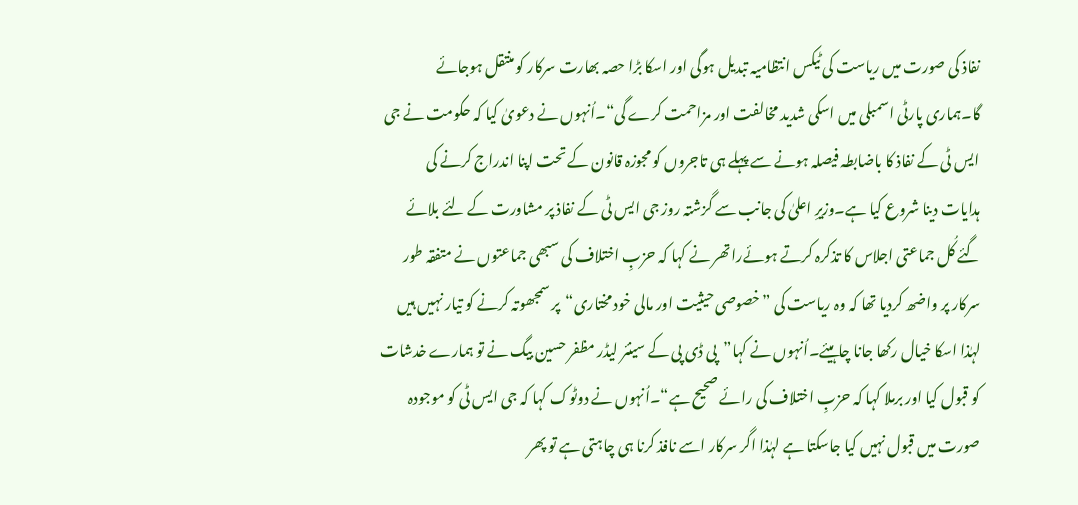نفاذ کی صورت میں ریاست کی ٹیکس انتظامیہ تبدیل ہوگی اور اسکا بڑا حصہ بھارت سرکار کو منتقل ہوجائے گا۔ہماری پارٹی اسمبلی میں اسکی شدید مخالفت اور مزاحمت کرے گی“۔اُنہوں نے دعویٰ کیا کہ حکومت نے جی ایس ٹی کے نفاذ کا باضابطہ فیصلہ ہونے سے پہلے ہی تاجروں کو مجوزہ قانون کے تحت اپنا اندراج کرنے کی ہدایات دینا شروع کیا ہے۔وزیرِ اعلیٰ کی جانب سے گزشتہ روز جی ایس ٹی کے نفاذ پر مشاورت کے لئے بلائے گئے کُل جماعتی اجلاس کا تذکرہ کرتے ہوئےراتھر نے کہا کہ حزبِ اختلاف کی سبھی جماعتوں نے متفقہ طور سرکار پر واضھ کردیا تھا کہ وہ ریاست کی ”خصوصی حیثیت اور مالی خود مختاری“پر سمجھوتہ کرنے کو تیار نہیں ہیں لہٰذا اسکا خیال رکھا جانا چاہیئے۔اُنہوں نے کہا”پی ڈی پی کے سینئر لیڈر مظفر حسین بیگ نے تو ہمارے خدشات کو قبول کیا اور برملا کہا کہ حزبِ اختلاف کی رائے صحیح ہے“۔اُنہوں نے دوٹوک کہا کہ جی ایس ٹی کو موجودہ صورت میں قبول نہیں کیا جاسکتا ہے لہٰذا اگر سرکار اسے نافذ کرنا ہی چاہتی ہے تو پھر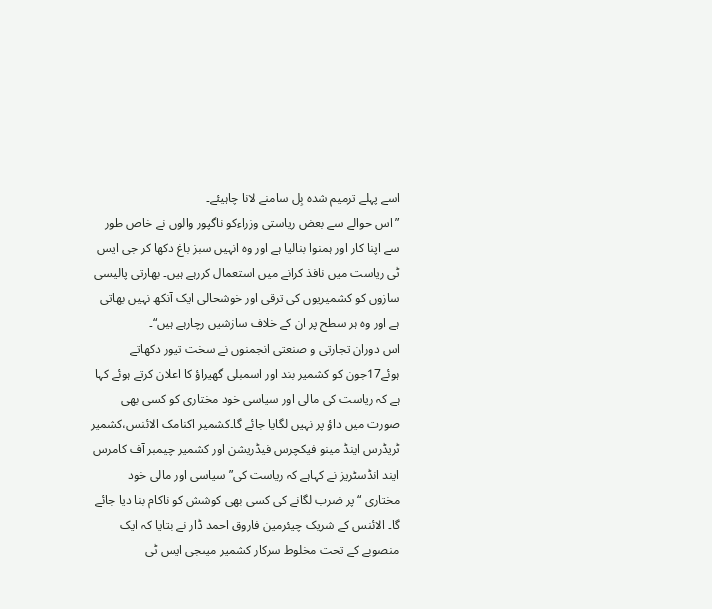اسے پہلے ترمیم شدہ بِل سامنے لانا چاہیئے۔
” اس حوالے سے بعض ریاستی وزراءکو ناگپور والوں نے خاص طور سے اپنا کار اور ہمنوا بنالیا ہے اور وہ انہیں سبز باغ دکھا کر جی ایس ٹی ریاست میں نافذ کرانے میں استعمال کررہے ہیں۔ بھارتی پالیسی سازوں کو کشمیریوں کی ترقی اور خوشحالی ایک آنکھ نہیں بھاتی ہے اور وہ ہر سطح پر ان کے خلاف سازشیں رچارہے ہیں“۔
اس دوران تجارتی و صنعتی انجمنوں نے سخت تیور دکھاتے ہوئے17جون کو کشمیر بند اور اسمبلی گھیراؤ کا اعلان کرتے ہوئے کہا ہے کہ ریاست کی مالی اور سیاسی خود مختاری کو کسی بھی صورت میں داؤ پر نہیں لگایا جائے گا۔کشمیر اکنامک الائنس،کشمیر ٹریڈرس اینڈ مینو فیکچرس فیڈریشن اور کشمیر چیمبر آف کامرس ایند انڈسٹریز نے کہاہے کہ ریاست کی” سیاسی اور مالی خود مختاری “پر ضرب لگانے کی کسی بھی کوشش کو ناکام بنا دیا جائے گا۔ الائنس کے شریک چیئرمین فاروق احمد ڈار نے بتایا کہ ایک منصوبے کے تحت مخلوط سرکار کشمیر میںجی ایس ٹی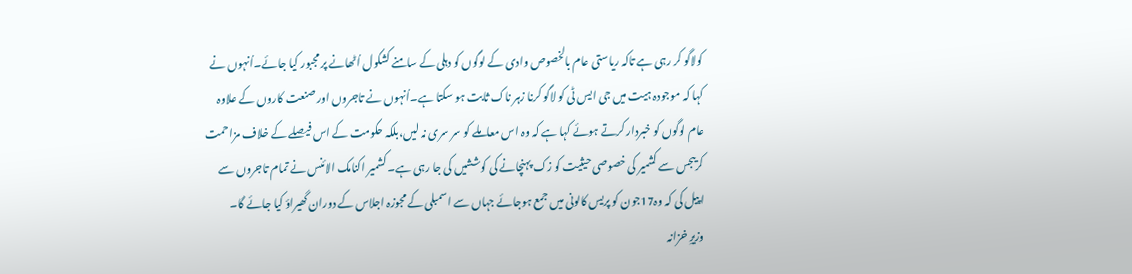کولاگو کر رہی ہے تاکہ ریاستی عام بالخصوص وادی کے لوگوں کو دہلی کے سامنے کشکول اُٹھانے پر مجبور کیا جائے۔اُنہوں نے کہا کہ موجودہ ہیت میں جی ایس ٹی کو لاگو کرنا زہر ناک ثابت ہو سکتا ہے۔اُنہوں نے تاجروں اور صنعت کاروں کے علاوہ عام لوگوں کو خبردار کرتے ہوئے کہا ہے کہ وہ اس معاملے کو سر سری نہ لیں،بلکہ حکومت کے اس فیصلے کے خلاف مزاحمت کریںجس سے کشمیر کی خصوصی حیثیت کو زک پہنچانے کی کوششیں کی جا رہی ہے۔ کشمیر اکنامک الائنس نے تمام تاجروں سے اپیل کی کہ وہ17جون کو پریس کالونی میں جمع ہوجائے جہاں سے اسمبلی کے مجوزہ اجلاس کے دوران گھیراؤ کیا جائے گا۔
وزیرِ خزانہ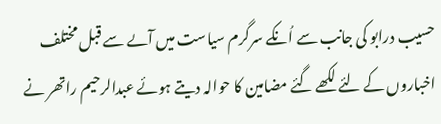حسیب درابو کی جانب سے اُنکے سرگرم سیاست میں آںے سے قبل مختلف اخباروں کے لئے لکھے گئے مضامین کا حوالہ دیتے ہوئے عبدالرحیم راتھر نے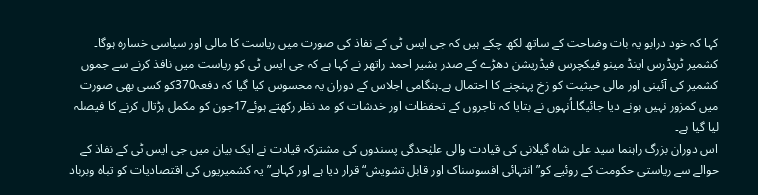کہا کہ خود درابو یہ بات وضاحت کے ساتھ لکھ چکے ہیں کہ جی ایس ٹی کے نفاذ کی صورت میں ریاست کا مالی اور سیاسی خسارہ ہوگا۔
کشمیر ٹریڈرس اینڈ مینو فیکچرس فیڈریشن دھڑے کے صدر بشیر احمد راتھر نے کہا ہے کہ جی ایس ٹی کو ریاست میں نافذ کرنے سے جموں کشمیر کی آئینی اور مالی حیثیت کو زخ پہنچنے کا احتمال ہے۔ہنگامی اجلاس کے دوران یہ محسوس کیا گیا کہ دفعہ370کو کسی بھی صورت میں کمزور نہیں ہونے دیا جائیگا۔اُنہوں نے بتایا کہ تاجروں کے تحفظات اور خدشات کو مد نظر رکھتے ہوئے17جون کو مکمل ہڑتال کرنے کا فیصلہ لیا گیا ہے۔
اس دوران بزرگ راہنما سید علی شاہ گیلانی کی قیادت والی علیٰحدگی پسندوں کی مشترکہ قیادت نے ایک بیان میں جی ایس ٹی کے نفاذ کے حوالے سے ریاستی حکومت کے روئیے کو” انتہائی افسوسناک اور قابل تشویش“ قرار دیا ہے اور کہاہے”یہ کشمیریوں کی اقتصادیات کو تباہ وبرباد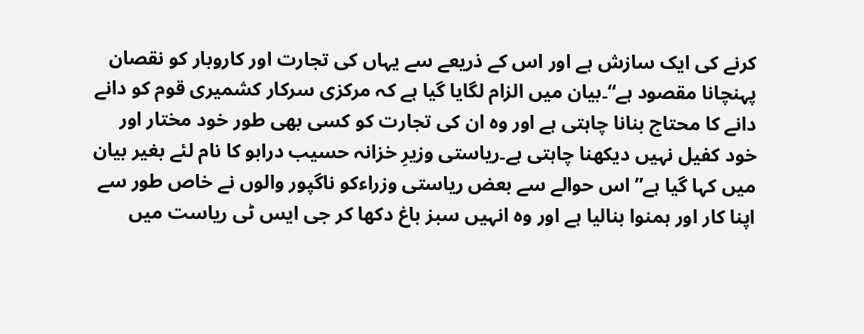کرنے کی ایک سازش ہے اور اس کے ذریعے سے یہاں کی تجارت اور کاروبار کو نقصان پہنچانا مقصود ہے“۔بیان میں الزام لگایا گیا ہے کہ مرکزی سرکار کشمیری قوم کو دانے دانے کا محتاج بنانا چاہتی ہے اور وہ ان کی تجارت کو کسی بھی طور خود مختار اور خود کفیل نہیں دیکھنا چاہتی ہے۔ریاستی وزیرِ خزانہ حسیب درابو کا نام لئے بغیر بیان میں کہا گیا ہے” اس حوالے سے بعض ریاستی وزراءکو ناگپور والوں نے خاص طور سے اپنا کار اور ہمنوا بنالیا ہے اور وہ انہیں سبز باغ دکھا کر جی ایس ٹی ریاست میں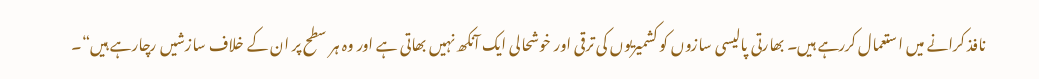نافذ کرانے میں استعمال کررہے ہیں۔ بھارتی پالیسی سازوں کو کشمیریوں کی ترقی اور خوشحالی ایک آنکھ نہیں بھاتی ہے اور وہ ہر سطح پر ان کے خلاف سازشیں رچارہے ہیں“۔